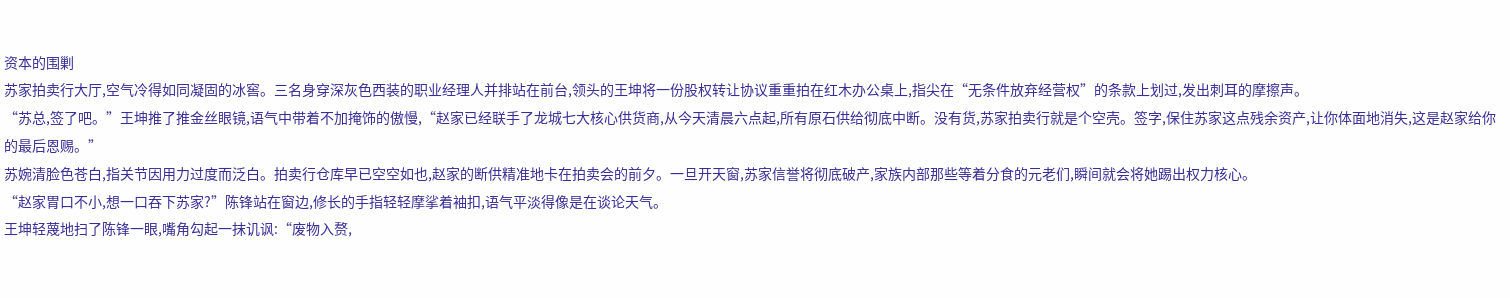资本的围剿
苏家拍卖行大厅,空气冷得如同凝固的冰窖。三名身穿深灰色西装的职业经理人并排站在前台,领头的王坤将一份股权转让协议重重拍在红木办公桌上,指尖在“无条件放弃经营权”的条款上划过,发出刺耳的摩擦声。
“苏总,签了吧。”王坤推了推金丝眼镜,语气中带着不加掩饰的傲慢,“赵家已经联手了龙城七大核心供货商,从今天清晨六点起,所有原石供给彻底中断。没有货,苏家拍卖行就是个空壳。签字,保住苏家这点残余资产,让你体面地消失,这是赵家给你的最后恩赐。”
苏婉清脸色苍白,指关节因用力过度而泛白。拍卖行仓库早已空空如也,赵家的断供精准地卡在拍卖会的前夕。一旦开天窗,苏家信誉将彻底破产,家族内部那些等着分食的元老们,瞬间就会将她踢出权力核心。
“赵家胃口不小,想一口吞下苏家?”陈锋站在窗边,修长的手指轻轻摩挲着袖扣,语气平淡得像是在谈论天气。
王坤轻蔑地扫了陈锋一眼,嘴角勾起一抹讥讽:“废物入赘,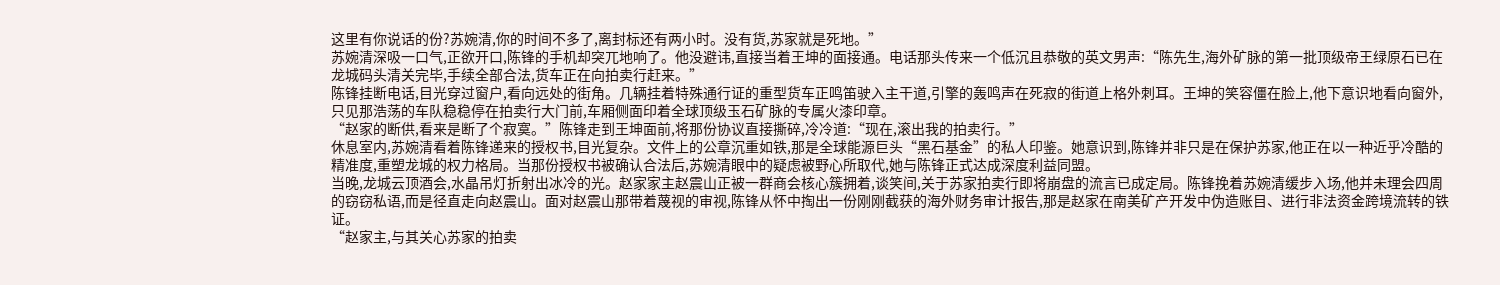这里有你说话的份?苏婉清,你的时间不多了,离封标还有两小时。没有货,苏家就是死地。”
苏婉清深吸一口气,正欲开口,陈锋的手机却突兀地响了。他没避讳,直接当着王坤的面接通。电话那头传来一个低沉且恭敬的英文男声:“陈先生,海外矿脉的第一批顶级帝王绿原石已在龙城码头清关完毕,手续全部合法,货车正在向拍卖行赶来。”
陈锋挂断电话,目光穿过窗户,看向远处的街角。几辆挂着特殊通行证的重型货车正鸣笛驶入主干道,引擎的轰鸣声在死寂的街道上格外刺耳。王坤的笑容僵在脸上,他下意识地看向窗外,只见那浩荡的车队稳稳停在拍卖行大门前,车厢侧面印着全球顶级玉石矿脉的专属火漆印章。
“赵家的断供,看来是断了个寂寞。”陈锋走到王坤面前,将那份协议直接撕碎,冷冷道:“现在,滚出我的拍卖行。”
休息室内,苏婉清看着陈锋递来的授权书,目光复杂。文件上的公章沉重如铁,那是全球能源巨头“黑石基金”的私人印鉴。她意识到,陈锋并非只是在保护苏家,他正在以一种近乎冷酷的精准度,重塑龙城的权力格局。当那份授权书被确认合法后,苏婉清眼中的疑虑被野心所取代,她与陈锋正式达成深度利益同盟。
当晚,龙城云顶酒会,水晶吊灯折射出冰冷的光。赵家家主赵震山正被一群商会核心簇拥着,谈笑间,关于苏家拍卖行即将崩盘的流言已成定局。陈锋挽着苏婉清缓步入场,他并未理会四周的窃窃私语,而是径直走向赵震山。面对赵震山那带着蔑视的审视,陈锋从怀中掏出一份刚刚截获的海外财务审计报告,那是赵家在南美矿产开发中伪造账目、进行非法资金跨境流转的铁证。
“赵家主,与其关心苏家的拍卖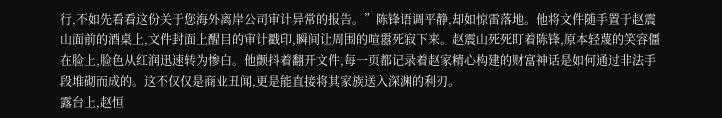行,不如先看看这份关于您海外离岸公司审计异常的报告。”陈锋语调平静,却如惊雷落地。他将文件随手置于赵震山面前的酒桌上,文件封面上醒目的审计戳印,瞬间让周围的喧嚣死寂下来。赵震山死死盯着陈锋,原本轻蔑的笑容僵在脸上,脸色从红润迅速转为惨白。他颤抖着翻开文件,每一页都记录着赵家精心构建的财富神话是如何通过非法手段堆砌而成的。这不仅仅是商业丑闻,更是能直接将其家族送入深渊的利刃。
露台上,赵恒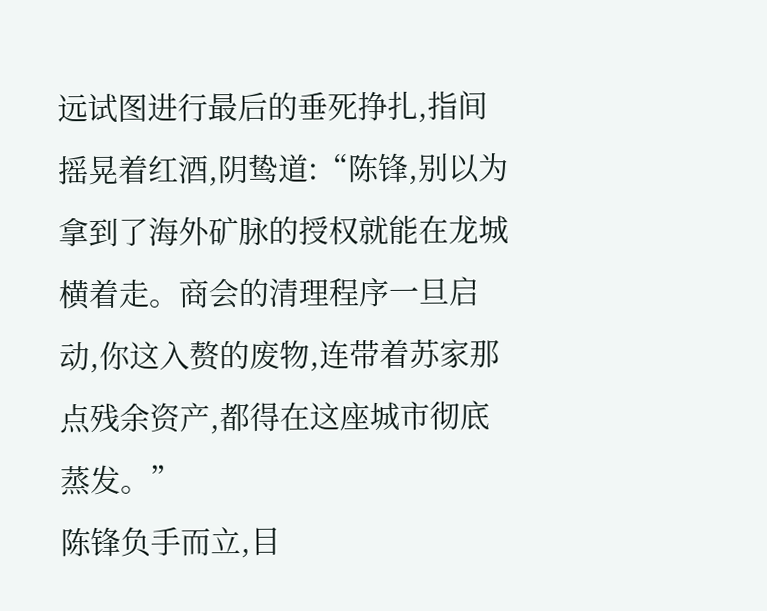远试图进行最后的垂死挣扎,指间摇晃着红酒,阴鸷道:“陈锋,别以为拿到了海外矿脉的授权就能在龙城横着走。商会的清理程序一旦启动,你这入赘的废物,连带着苏家那点残余资产,都得在这座城市彻底蒸发。”
陈锋负手而立,目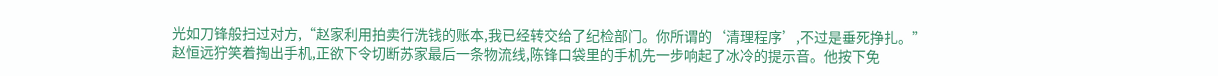光如刀锋般扫过对方,“赵家利用拍卖行洗钱的账本,我已经转交给了纪检部门。你所谓的‘清理程序’,不过是垂死挣扎。”
赵恒远狞笑着掏出手机,正欲下令切断苏家最后一条物流线,陈锋口袋里的手机先一步响起了冰冷的提示音。他按下免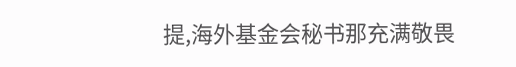提,海外基金会秘书那充满敬畏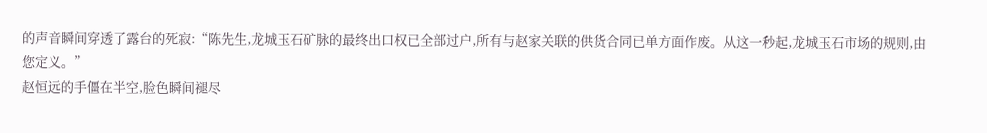的声音瞬间穿透了露台的死寂:“陈先生,龙城玉石矿脉的最终出口权已全部过户,所有与赵家关联的供货合同已单方面作废。从这一秒起,龙城玉石市场的规则,由您定义。”
赵恒远的手僵在半空,脸色瞬间褪尽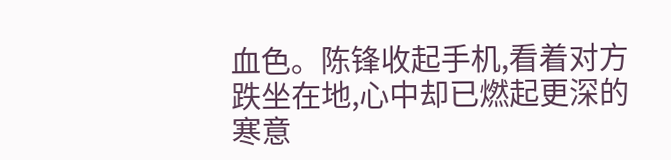血色。陈锋收起手机,看着对方跌坐在地,心中却已燃起更深的寒意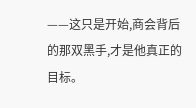——这只是开始,商会背后的那双黑手,才是他真正的目标。